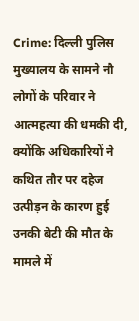Crime: दिल्ली पुलिस मुख्यालय के सामने नौ लोगों के परिवार ने आत्महत्या की धमकी दी, क्योंकि अधिकारियों ने कथित तौर पर दहेज उत्पीड़न के कारण हुई उनकी बेटी की मौत के मामले में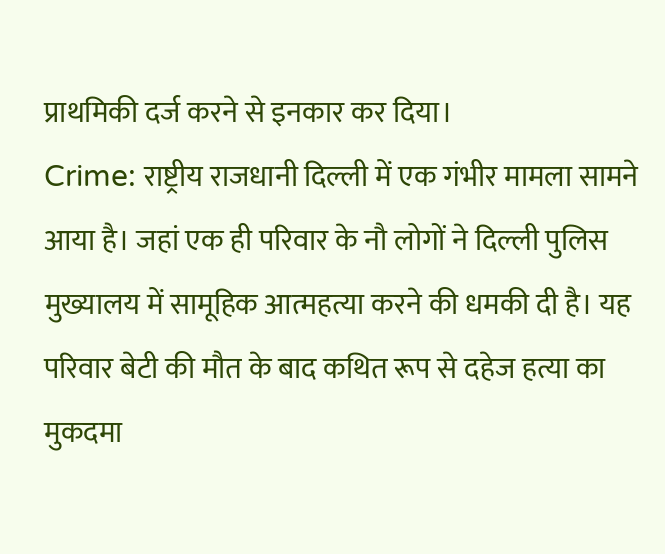प्राथमिकी दर्ज करने से इनकार कर दिया।
Crime: राष्ट्रीय राजधानी दिल्ली में एक गंभीर मामला सामने आया है। जहां एक ही परिवार के नौ लोगों ने दिल्ली पुलिस मुख्यालय में सामूहिक आत्महत्या करने की धमकी दी है। यह परिवार बेटी की मौत के बाद कथित रूप से दहेज हत्या का मुकदमा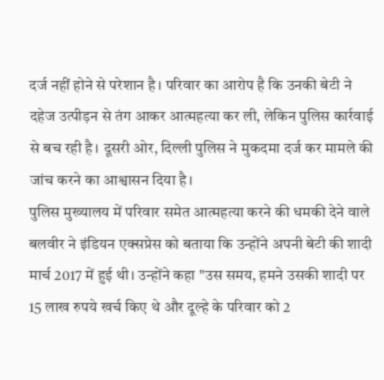दर्ज नहीं होने से परेशान है। परिवार का आरोप है कि उनकी बेटी ने दहेज उत्पीड़न से तंग आकर आत्महत्या कर ली, लेकिन पुलिस कार्रवाई से बच रही है। दूसरी ओर, दिल्ली पुलिस ने मुकदमा दर्ज कर मामले की जांच करने का आश्वासन दिया है।
पुलिस मुख्यालय में परिवार समेत आत्महत्या करने की धमकी देने वाले बलवीर ने इंडियन एक्सप्रेस को बताया कि उन्होंने अपनी बेटी की शादी मार्च 2017 में हुई थी। उन्होंने कहा "उस समय, हमने उसकी शादी पर 15 लाख रुपये खर्च किए थे और दूल्हे के परिवार को 2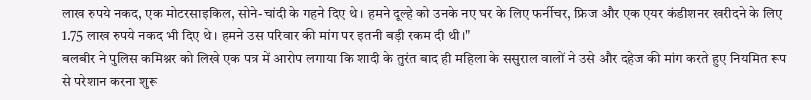लाख रुपये नकद, एक मोटरसाइकिल, सोने-चांदी के गहने दिए थे। हमने दूल्हे को उनके नए घर के लिए फर्नीचर, फ्रिज और एक एयर कंडीशनर खरीदने के लिए 1.75 लाख रुपये नकद भी दिए थे। हमने उस परिवार की मांग पर इतनी बड़ी रकम दी थी।"
बलबीर ने पुलिस कमिश्नर को लिखे एक पत्र में आरोप लगाया कि शादी के तुरंत बाद ही महिला के ससुराल वालों ने उसे और दहेज की मांग करते हुए नियमित रूप से परेशान करना शुरू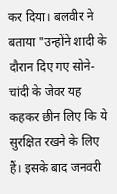कर दिया। बलवीर ने बताया "उन्होंने शादी के दौरान दिए गए सोने-चांदी के जेवर यह कहकर छीन लिए कि ये सुरक्षित रखने के लिए हैं। इसके बाद जनवरी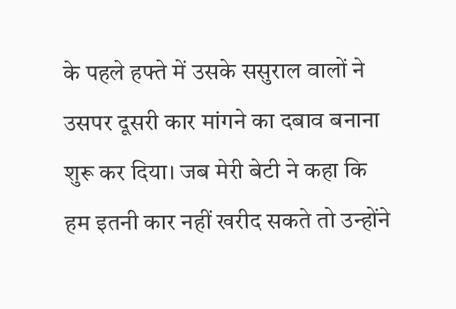के पहले हफ्ते में उसके ससुराल वालों ने उसपर दूसरी कार मांगने का दबाव बनाना शुरू कर दिया। जब मेरी बेटी ने कहा कि हम इतनी कार नहीं खरीद सकते तो उन्होंने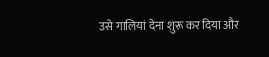उसे गालियां देना शुरू कर दिया और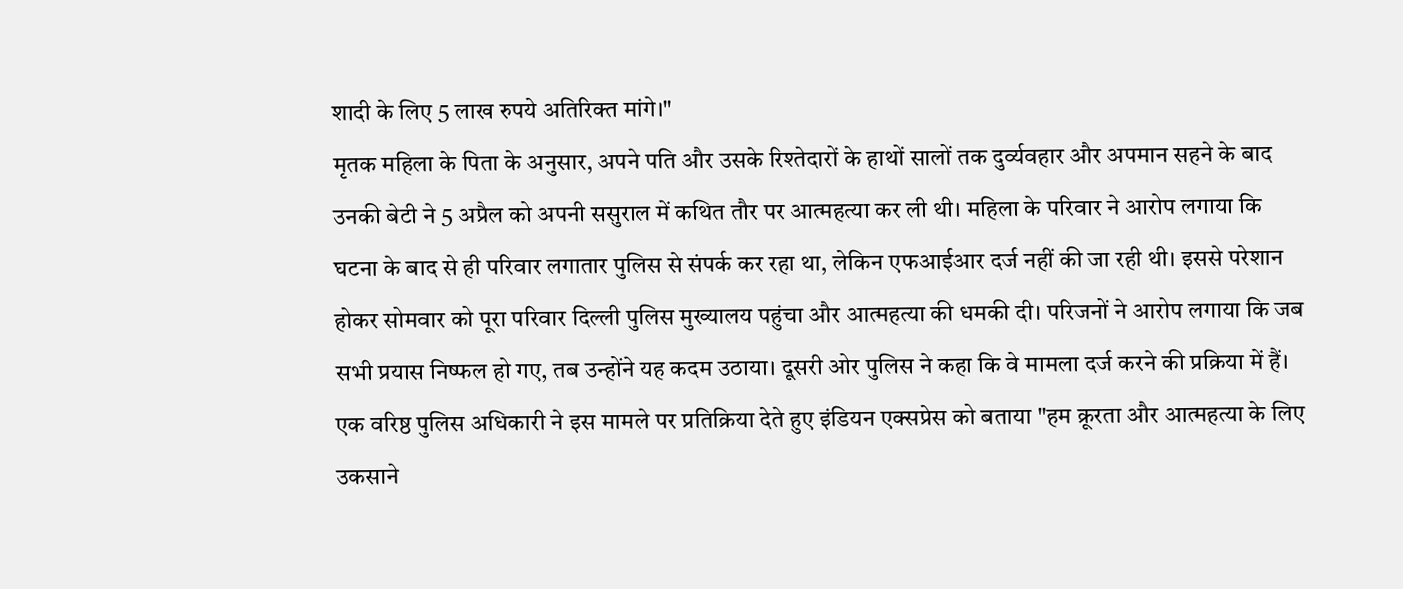शादी के लिए 5 लाख रुपये अतिरिक्त मांगे।"
मृतक महिला के पिता के अनुसार, अपने पति और उसके रिश्तेदारों के हाथों सालों तक दुर्व्यवहार और अपमान सहने के बाद उनकी बेटी ने 5 अप्रैल को अपनी ससुराल में कथित तौर पर आत्महत्या कर ली थी। महिला के परिवार ने आरोप लगाया कि घटना के बाद से ही परिवार लगातार पुलिस से संपर्क कर रहा था, लेकिन एफआईआर दर्ज नहीं की जा रही थी। इससे परेशान होकर सोमवार को पूरा परिवार दिल्ली पुलिस मुख्यालय पहुंचा और आत्महत्या की धमकी दी। परिजनों ने आरोप लगाया कि जब सभी प्रयास निष्फल हो गए, तब उन्होंने यह कदम उठाया। दूसरी ओर पुलिस ने कहा कि वे मामला दर्ज करने की प्रक्रिया में हैं।
एक वरिष्ठ पुलिस अधिकारी ने इस मामले पर प्रतिक्रिया देते हुए इंडियन एक्सप्रेस को बताया "हम क्रूरता और आत्महत्या के लिए उकसाने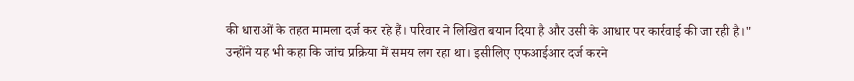की धाराओं के तहत मामला दर्ज कर रहे हैं। परिवार ने लिखित बयान दिया है और उसी के आधार पर कार्रवाई की जा रही है।" उन्होंने यह भी कहा कि जांच प्रक्रिया में समय लग रहा था। इसीलिए एफआईआर दर्ज करने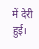में देरी हुई।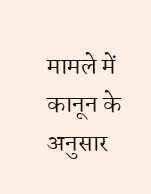मामले में कानून के अनुसार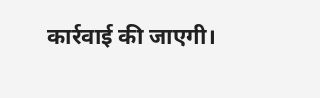कार्रवाई की जाएगी।